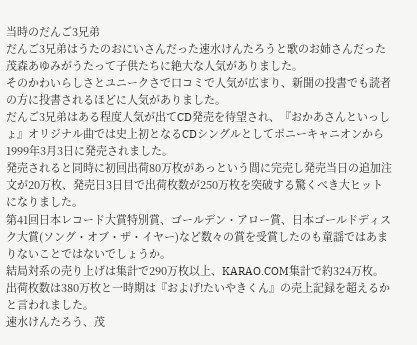当時のだんご3兄弟
だんご3兄弟はうたのおにいさんだった速水けんたろうと歌のお姉さんだった茂森あゆみがうたって子供たちに絶大な人気がありました。
そのかわいらしさとユニークさで口コミで人気が広まり、新聞の投書でも読者の方に投書されるほどに人気がありました。
だんご3兄弟はある程度人気が出てCD発売を待望され、『おかあさんといっしょ』オリジナル曲では史上初となるCDシングルとしてポニーキャニオンから1999年3月3日に発売されました。
発売されると同時に初回出荷80万枚があっという間に完売し発売当日の追加注文が20万枚、発売日3日目で出荷枚数が250万枚を突破する驚くべき大ヒットになりました。
第41回日本レコード大賞特別賞、ゴールデン・アロー賞、日本ゴールドディスク大賞(ソング・オブ・ザ・イヤー)など数々の賞を受賞したのも童謡ではあまりないことではないでしょうか。
結局対系の売り上げは集計で290万枚以上、KARAO.COM集計で約324万枚。
出荷枚数は380万枚と一時期は『およげ!たいやきくん』の売上記録を超えるかと言われました。
速水けんたろう、茂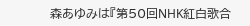森あゆみは『第50回NHK紅白歌合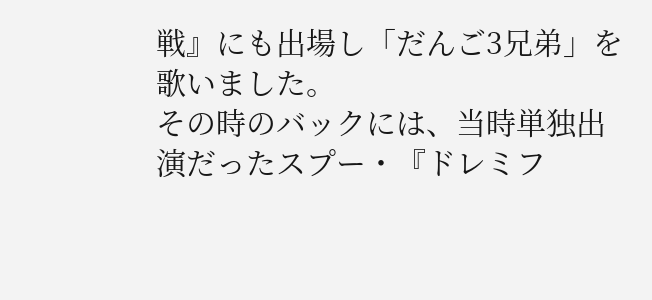戦』にも出場し「だんご3兄弟」を歌いました。
その時のバックには、当時単独出演だったスプー・『ドレミフ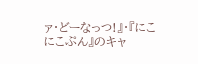ァ・どーなっつ!』・『にこにこぷん』のキャ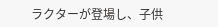ラクターが登場し、子供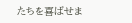たちを喜ばせま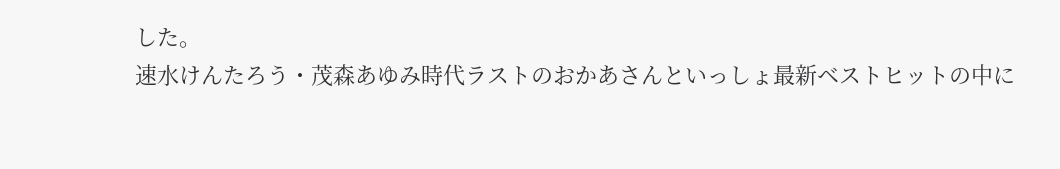した。
速水けんたろう・茂森あゆみ時代ラストのおかあさんといっしょ最新ベストヒットの中に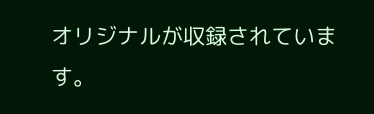オリジナルが収録されています。